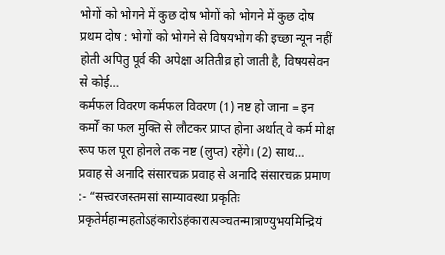भोगों को भोगने में कुछ दोष भोगों को भोगने में कुछ दोष प्रथम दोष : भोगों को भोगने से विषयभोग की इच्छा न्यून नहीं होती अपितु पूर्व की अपेक्षा अतितीव्र हो जाती है, विषयसेवन से कोई…
कर्मफल विवरण कर्मफल विवरण (1) नष्ट हो जाना = इन कर्मों का फल मुक्ति से लौटकर प्राप्त होना अर्थात् वे कर्म मोक्ष रूप फल पूरा होनले तक नष्ट (लुप्त) रहेंगे। (2) साथ…
प्रवाह से अनादि संसारचक्र प्रवाह से अनादि संसारचक्र प्रमाण :- “सत्त्वरजस्तमसां साम्यावस्था प्रकृतिः प्रकृतेर्महान्महतोऽहंकारोऽहंकारात्पञ्चतन्मात्राण्युभयमिन्द्रियं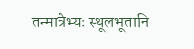तन्मात्रेभ्यः स्थूलभूतानि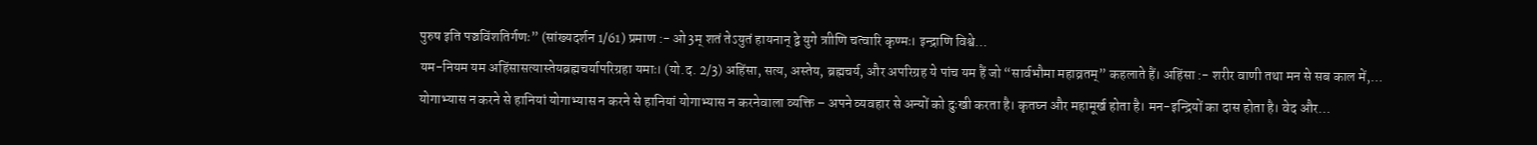पुरुष इति पञ्चविंशतिर्गणः” (सांख्यदर्शन 1/61) प्रमाण :- ओ3म् शतं तेऽयुतं हायनान् द्वे युगे त्राीणि चत्वारि कृण्मः। इन्द्राणि विश्वे…
यम-नियम यम अहिंसासत्यास्तेयब्रह्मचर्यापरिग्रहा यमाः। (यो.द. 2/3) अहिंसा, सत्य, अस्तेय, ब्रह्मचर्य, और अपरिग्रह ये पांच यम हैं जो “सार्वभौमा महाव्रतम्” कहलाते हैं। अहिंसा :- शरीर वाणी तथा मन से सब काल में,…
योगाभ्यास न करने से हानियां योगाभ्यास न करने से हानियां योगाभ्यास न करनेवाला व्यक्ति – अपने व्यवहार से अन्यों को दुःखी करता है। कृतघ्न और महामूर्ख होता है। मन-इन्द्रियों का दास होता है। वेद और…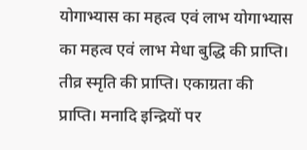योगाभ्यास का महत्व एवं लाभ योगाभ्यास का महत्व एवं लाभ मेधा बुद्धि की प्राप्ति। तीव्र स्मृति की प्राप्ति। एकाग्रता की प्राप्ति। मनादि इन्द्रियों पर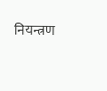नियन्त्रण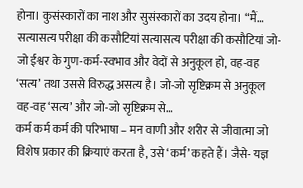होना। कुसंस्कारों का नाश और सुसंस्कारों का उदय होना। “मैं…
सत्यासत्य परीक्षा की कसौटियां सत्यासत्य परीक्षा की कसौटियां जो-जो ईश्वर के गुण-कर्म-स्वभाव और वेदों से अनुकूल हो, वह-वह ‘सत्य’ तथा उससे विरुद्ध असत्य है। जो-जो सृष्टिक्रम से अनुकूल वह-वह ‘सत्य’ और जो-जो सृष्टिक्रम से…
कर्म कर्म कर्म की परिभाषा – मन वाणी और शरीर से जीवात्मा जो विशेष प्रकार की क्रियाएं करता है, उसे ‘कर्म’ कहते हैं। जैसे- यज्ञ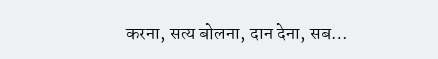करना, सत्य बोलना, दान देना, सब…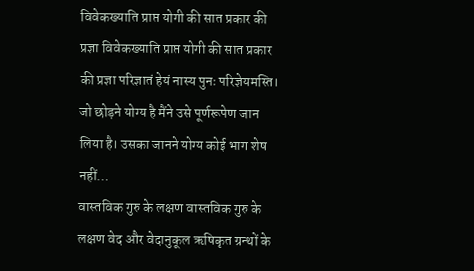विवेकख्याति प्राप्त योगी की सात प्रकार की प्रज्ञा विवेकख्याति प्राप्त योगी की सात प्रकार की प्रज्ञा परिज्ञातं हेयं नास्य पुनः परिज्ञेयमस्ति। जो छोड़ने योग्य है मैंने उसे पूर्णरूपेण जान लिया है। उसका जानने योग्य कोई भाग शेष नहीं…
वास्तविक गुरु के लक्षण वास्तविक गुरु के लक्षण वेद और वेदानुकूल ऋषिकृत ग्रन्थों के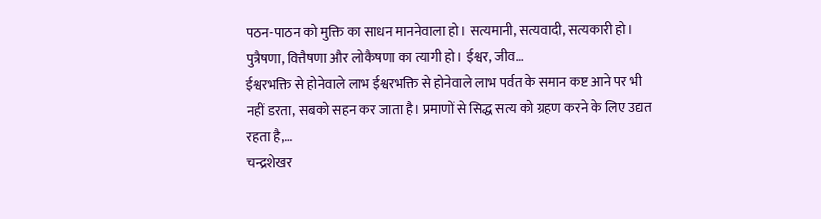पठन-पाठन को मुक्ति का साधन माननेवाला हो। सत्यमानी, सत्यवादी, सत्यकारी हो। पुत्रैषणा, वित्तैषणा और लोकैषणा का त्यागी हो। ईश्वर, जीव…
ईश्वरभक्ति से होनेवाले लाभ ईश्वरभक्ति से होनेवाले लाभ पर्वत के समान कष्ट आने पर भी नहीं डरता, सबको सहन कर जाता है। प्रमाणों से सिद्ध सत्य को ग्रहण करने के लिए उद्यत रहता है,…
चन्द्रशेखर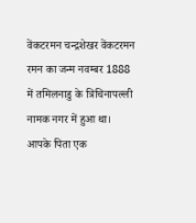वेंकटरमन चन्द्रशेखर वेंकटरमन रमन का जन्म नवम्बर 1888 में तमिलनाडु के त्रिचिनापल्ली नामक नगर में हुआ था। आपके पिता एक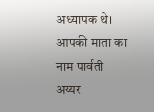अध्यापक थे। आपकी माता का नाम पार्वती अय्यर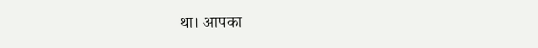था। आपका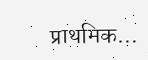प्राथमिक…